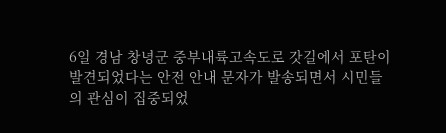6일 경남 창녕군 중부내륙고속도로 갓길에서 포탄이 발견되었다는 안전 안내 문자가 발송되면서 시민들의 관심이 집중되었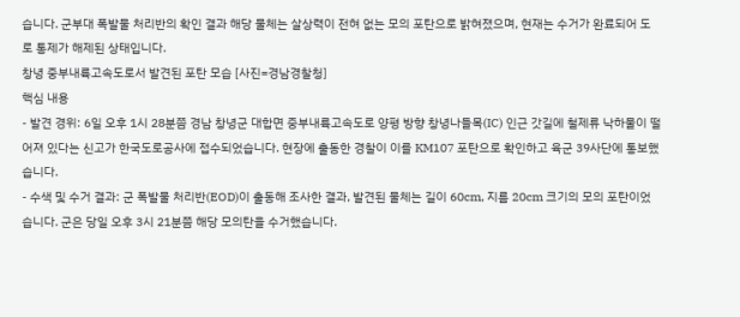습니다. 군부대 폭발물 처리반의 확인 결과 해당 물체는 살상력이 전혀 없는 모의 포탄으로 밝혀졌으며, 현재는 수거가 완료되어 도로 통제가 해제된 상태입니다.
창녕 중부내륙고속도로서 발견된 포탄 모습 [사진=경남경찰청]
핵심 내용
- 발견 경위: 6일 오후 1시 28분쯤 경남 창녕군 대합면 중부내륙고속도로 양평 방향 창녕나들목(IC) 인근 갓길에 철제류 낙하물이 떨어져 있다는 신고가 한국도로공사에 접수되었습니다. 현장에 출동한 경찰이 이를 KM107 포탄으로 확인하고 육군 39사단에 통보했습니다.
- 수색 및 수거 결과: 군 폭발물 처리반(EOD)이 출동해 조사한 결과, 발견된 물체는 길이 60cm, 지름 20cm 크기의 모의 포탄이었습니다. 군은 당일 오후 3시 21분쯤 해당 모의탄을 수거했습니다.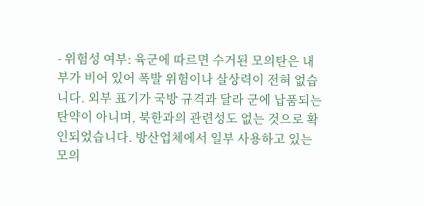- 위험성 여부: 육군에 따르면 수거된 모의탄은 내부가 비어 있어 폭발 위험이나 살상력이 전혀 없습니다. 외부 표기가 국방 규격과 달라 군에 납품되는 탄약이 아니며, 북한과의 관련성도 없는 것으로 확인되었습니다. 방산업체에서 일부 사용하고 있는 모의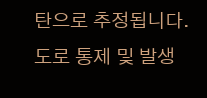탄으로 추정됩니다.
도로 통제 및 발생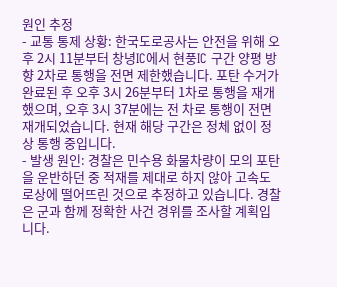원인 추정
- 교통 통제 상황: 한국도로공사는 안전을 위해 오후 2시 11분부터 창녕IC에서 현풍IC 구간 양평 방향 2차로 통행을 전면 제한했습니다. 포탄 수거가 완료된 후 오후 3시 26분부터 1차로 통행을 재개했으며, 오후 3시 37분에는 전 차로 통행이 전면 재개되었습니다. 현재 해당 구간은 정체 없이 정상 통행 중입니다.
- 발생 원인: 경찰은 민수용 화물차량이 모의 포탄을 운반하던 중 적재를 제대로 하지 않아 고속도로상에 떨어뜨린 것으로 추정하고 있습니다. 경찰은 군과 함께 정확한 사건 경위를 조사할 계획입니다.